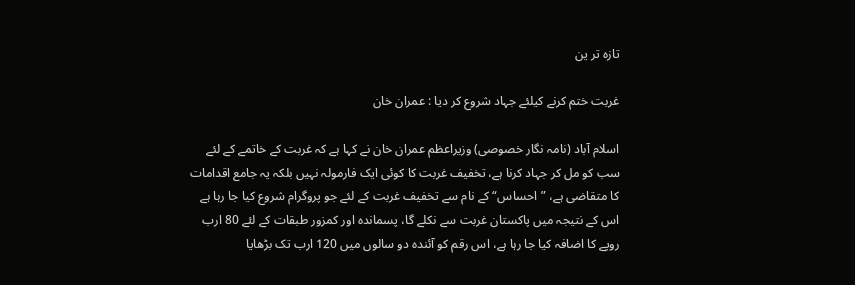تازہ تر ین

غربت ختم کرنے کیلئے جہاد شروع کر دیا : عمران خان

اسلام آباد (نامہ نگار خصوصی) وزیراعظم عمران خان نے کہا ہے کہ غربت کے خاتمے کے لئے سب کو مل کر جہاد کرنا ہے، تخفیف غربت کا کوئی ایک فارمولہ نہیں بلکہ یہ جامع اقدامات کا متقاضی ہے، ”احساس“ کے نام سے تخفیف غربت کے لئے جو پروگرام شروع کیا جا رہا ہے اس کے نتیجہ میں پاکستان غربت سے نکلے گا، پسماندہ اور کمزور طبقات کے لئے 80 ارب روپے کا اضافہ کیا جا رہا ہے، اس رقم کو آئندہ دو سالوں میں 120 ارب تک بڑھایا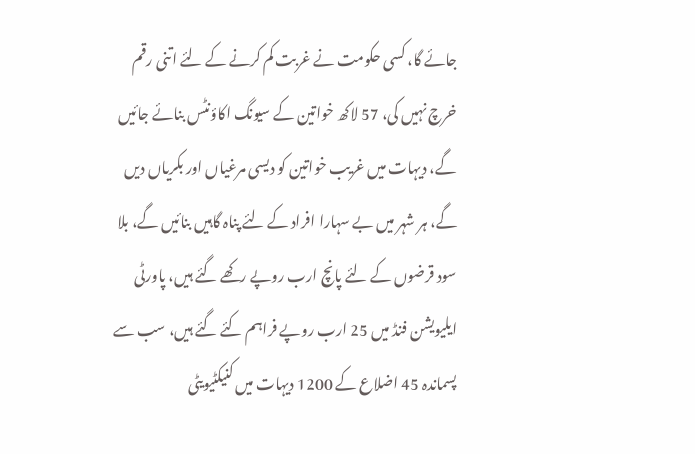جائے گا، کسی حکومت نے غربت کم کرنے کے لئے اتنی رقم خرچ نہیں کی، 57 لاکھ خواتین کے سیونگ اکاؤنٹس بنائے جائیں گے، دیہات میں غریب خواتین کو دیسی مرغیاں اور بکریاں دیں گے، ہر شہر میں بے سہارا افراد کے لئے پناہ گاہیں بنائیں گے، بلا سود قرضوں کے لئے پانچ ارب روپے رکھے گئے ہیں، پاورٹی ایلیویشن فنڈ میں 25 ارب روپے فراہم کئے گئے ہیں، سب سے پسماندہ 45 اضلاع کے 1200 دیہات میں کنیکٹیویٹی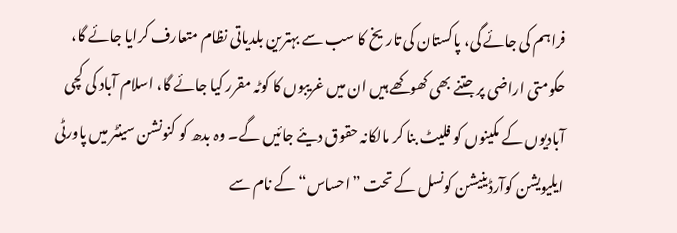فراہم کی جائے گی، پاکستان کی تاریخ کا سب سے بہترین بلدیاتی نظام متعارف کرایا جائے گا، حکومتی اراضی پر جتنے بھی کھوکھے ہیں ان میں غریبوں کا کوٹہ مقرر کیا جائے گا، اسلام آباد کی کچی آبادیوں کے مکینوں کو فلیٹ بنا کر مالکانہ حقوق دیئے جائیں گے۔ وہ بدھ کو کنونشن سینٹر میں پاورٹی ایلیویشن کوآرڈینیشن کونسل کے تحت ”احساس“ کے نام سے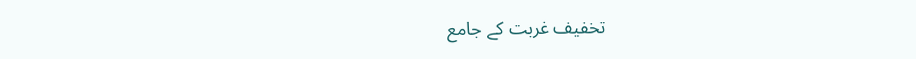تخفیف غربت کے جامع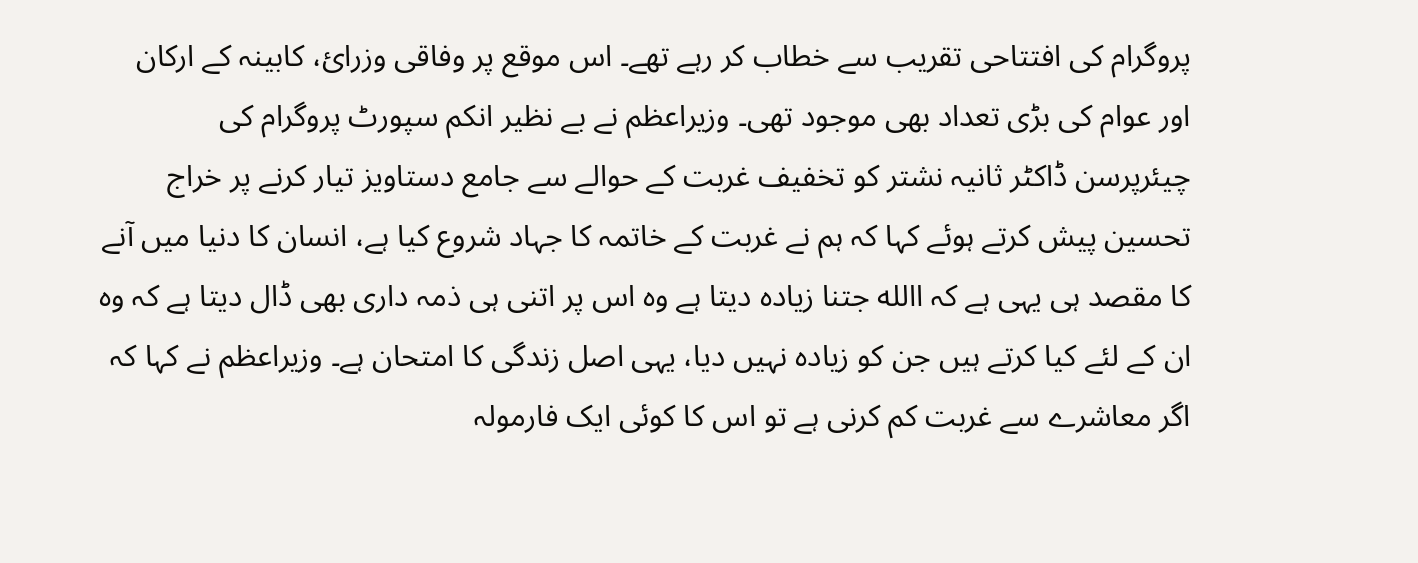پروگرام کی افتتاحی تقریب سے خطاب کر رہے تھے۔ اس موقع پر وفاقی وزرائ، کابینہ کے ارکان اور عوام کی بڑی تعداد بھی موجود تھی۔ وزیراعظم نے بے نظیر انکم سپورٹ پروگرام کی چیئرپرسن ڈاکٹر ثانیہ نشتر کو تخفیف غربت کے حوالے سے جامع دستاویز تیار کرنے پر خراج تحسین پیش کرتے ہوئے کہا کہ ہم نے غربت کے خاتمہ کا جہاد شروع کیا ہے، انسان کا دنیا میں آنے کا مقصد ہی یہی ہے کہ االله جتنا زیادہ دیتا ہے وہ اس پر اتنی ہی ذمہ داری بھی ڈال دیتا ہے کہ وہ ان کے لئے کیا کرتے ہیں جن کو زیادہ نہیں دیا، یہی اصل زندگی کا امتحان ہے۔ وزیراعظم نے کہا کہ اگر معاشرے سے غربت کم کرنی ہے تو اس کا کوئی ایک فارمولہ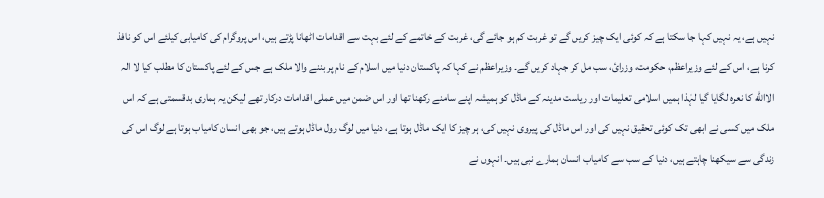نہیں ہے، یہ نہیں کہا جا سکتا ہے کہ کوئی ایک چیز کریں گے تو غربت کم ہو جائے گی، غربت کے خاتمے کے لئے بہت سے اقدامات اٹھانا پڑتے ہیں، اس پروگرام کی کامیابی کیلئے اس کو نافذ کرنا ہے، اس کے لئے وزیراعظم، حکومت، وزرائ، سب مل کر جہاد کریں گے۔ وزیراعظم نے کہا کہ پاکستان دنیا میں اسلام کے نام پر بننے والا ملک ہے جس کے لئے پاکستان کا مطلب کیا لا الہ الاالله کا نعرہ لگایا گیا لہٰذا ہمیں اسلامی تعلیمات اور ریاست مدینہ کے ماڈل کو ہمیشہ اپنے سامنے رکھنا تھا اور اس ضمن میں عملی اقدامات درکار تھے لیکن یہ ہماری بدقسمتی ہے کہ اس ملک میں کسی نے ابھی تک کوئی تحقیق نہیں کی اور اس ماڈل کی پیروی نہیں کی، ہر چیز کا ایک ماڈل ہوتا ہے، دنیا میں لوگ رول ماڈل ہوتے ہیں، جو بھی انسان کامیاب ہوتا ہے لوگ اس کی زندگی سے سیکھنا چاہتے ہیں، دنیا کے سب سے کامیاب انسان ہمارے نبی ہیں۔ انہوں نے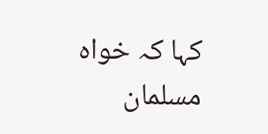کہا کہ خواہ مسلمان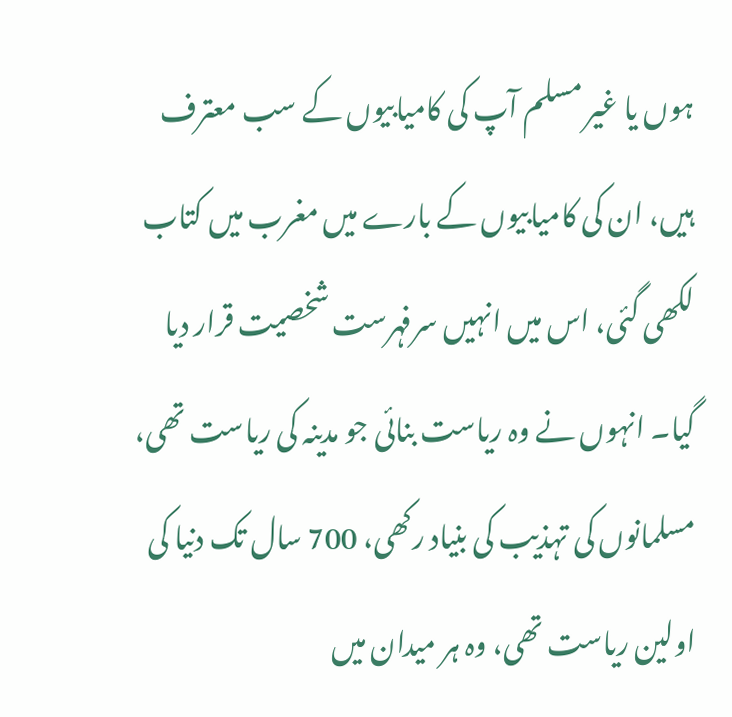ہوں یا غیر مسلم آپ کی کامیابیوں کے سب معترف ہیں، ان کی کامیابیوں کے بارے میں مغرب میں کتاب لکھی گئی، اس میں انہیں سرفہرست شخصیت قرار دیا گیا۔ انہوں نے وہ ریاست بنائی جو مدینہ کی ریاست تھی، مسلمانوں کی تہذیب کی بنیاد رکھی، 700 سال تک دنیا کی اولین ریاست تھی، وہ ہر میدان میں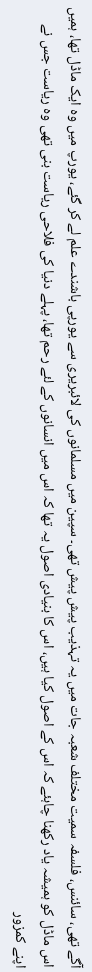آگے تھی، سائنس، فلسفہ سمیت مختلف شعبہ جات میں یہ تہذیب پیش پیش تھی۔ سپین میں مسلمانوں کی لائبریری سے یورپی باشندے علم لے کر گئے، یورپ میں وہ ایک ماڈل تھا، ہمیں اس ماڈل کو ہمیشہ یاد رکھنا چاہئے کہ اس کے اصول کیا ہیں، اس کا بنیادی اصول یہ تھا کہ اس میں انسانوں کے لئے رحم تھا، پہلے دنیا کی فلاحی ریاست بنی تھی وہ ریاست جس نے اپنے کمزور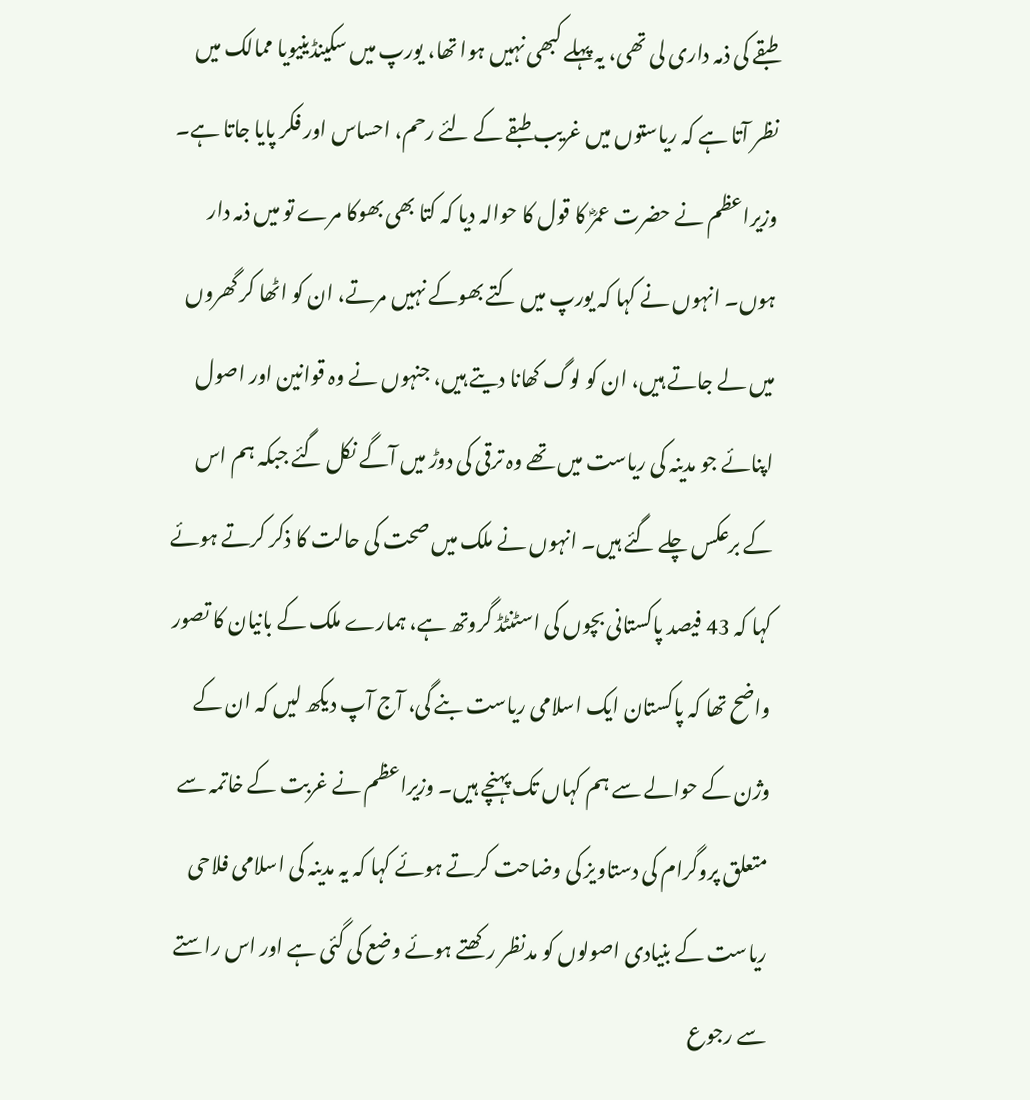طبقے کی ذمہ داری لی تھی، یہ پہلے کبھی نہیں ہوا تھا، یورپ میں سکینڈینیویا ممالک میں نظر آتا ہے کہ ریاستوں میں غریب طبقے کے لئے رحم، احساس اور فکر پایا جاتا ہے۔ وزیراعظم نے حضرت عمرؓ کا قول کا حوالہ دیا کہ کتا بھی بھوکا مرے تو میں ذمہ دار ہوں۔ انہوں نے کہا کہ یورپ میں کتے بھوکے نہیں مرتے، ان کو اٹھا کر گھروں میں لے جاتے ہیں، ان کو لوگ کھانا دیتے ہیں، جنہوں نے وہ قوانین اور اصول اپنائے جو مدینہ کی ریاست میں تھے وہ ترقی کی دوڑ میں آگے نکل گئے جبکہ ہم اس کے برعکس چلے گئے ہیں۔ انہوں نے ملک میں صحت کی حالت کا ذکر کرتے ہوئے کہا کہ 43 فیصد پاکستانی بچوں کی اسٹنٹڈ گروتھ ہے، ہمارے ملک کے بانیان کا تصور واضح تھا کہ پاکستان ایک اسلامی ریاست بنے گی، آج آپ دیکھ لیں کہ ان کے وژن کے حوالے سے ہم کہاں تک پہنچے ہیں۔ وزیراعظم نے غربت کے خاتمہ سے متعلق پروگرام کی دستاویز کی وضاحت کرتے ہوئے کہا کہ یہ مدینہ کی اسلامی فلاحی ریاست کے بنیادی اصولوں کو مدنظر رکھتے ہوئے وضع کی گئی ہے اور اس راستے سے رجوع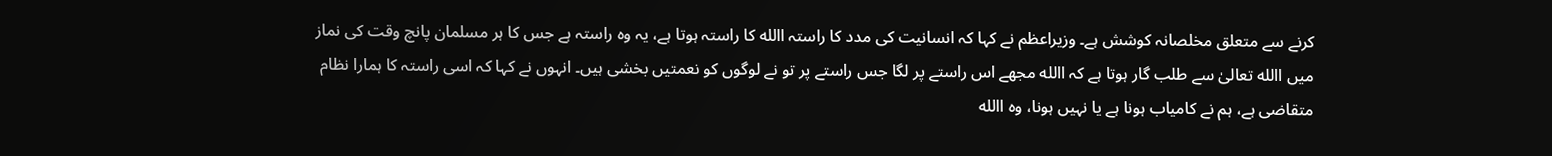کرنے سے متعلق مخلصانہ کوشش ہے۔ وزیراعظم نے کہا کہ انسانیت کی مدد کا راستہ االله کا راستہ ہوتا ہے، یہ وہ راستہ ہے جس کا ہر مسلمان پانچ وقت کی نماز میں االله تعالیٰ سے طلب گار ہوتا ہے کہ االله مجھے اس راستے پر لگا جس راستے پر تو نے لوگوں کو نعمتیں بخشی ہیں۔ انہوں نے کہا کہ اسی راستہ کا ہمارا نظام متقاضی ہے، ہم نے کامیاب ہونا ہے یا نہیں ہونا، وہ االله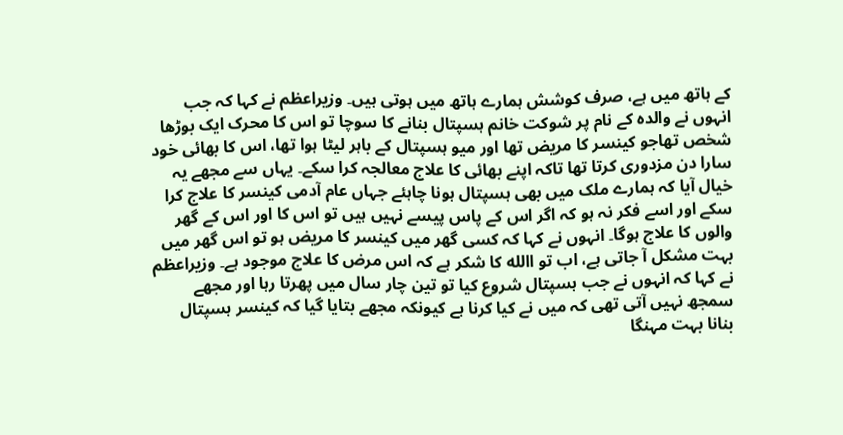کے ہاتھ میں ہے، صرف کوشش ہمارے ہاتھ میں ہوتی ہیں۔ وزیراعظم نے کہا کہ جب انہوں نے والدہ کے نام پر شوکت خانم ہسپتال بنانے کا سوچا تو اس کا محرک ایک بوڑھا شخص تھاجو کینسر کا مریض تھا اور میو ہسپتال کے باہر لیٹا ہوا تھا، اس کا بھائی خود سارا دن مزدوری کرتا تھا تاکہ اپنے بھائی کا علاج معالجہ کرا سکے۔ یہاں سے مجھے یہ خیال آیا کہ ہمارے ملک میں بھی ہسپتال ہونا چاہئے جہاں عام آدمی کینسر کا علاج کرا سکے اور اسے فکر نہ ہو کہ اگر اس کے پاس پیسے نہیں ہیں تو اس کا اور اس کے گھر والوں کا علاج ہوگا۔ انہوں نے کہا کہ کسی گھر میں کینسر کا مریض ہو تو اس گھر میں بہت مشکل آ جاتی ہے، اب تو االله کا شکر ہے کہ اس مرض کا علاج موجود ہے۔ وزیراعظم نے کہا کہ انہوں نے جب ہسپتال شروع کیا تو تین چار سال میں پھرتا رہا اور مجھے سمجھ نہیں آتی تھی کہ میں نے کیا کرنا ہے کیونکہ مجھے بتایا گیا کہ کینسر ہسپتال بنانا بہت مہنگا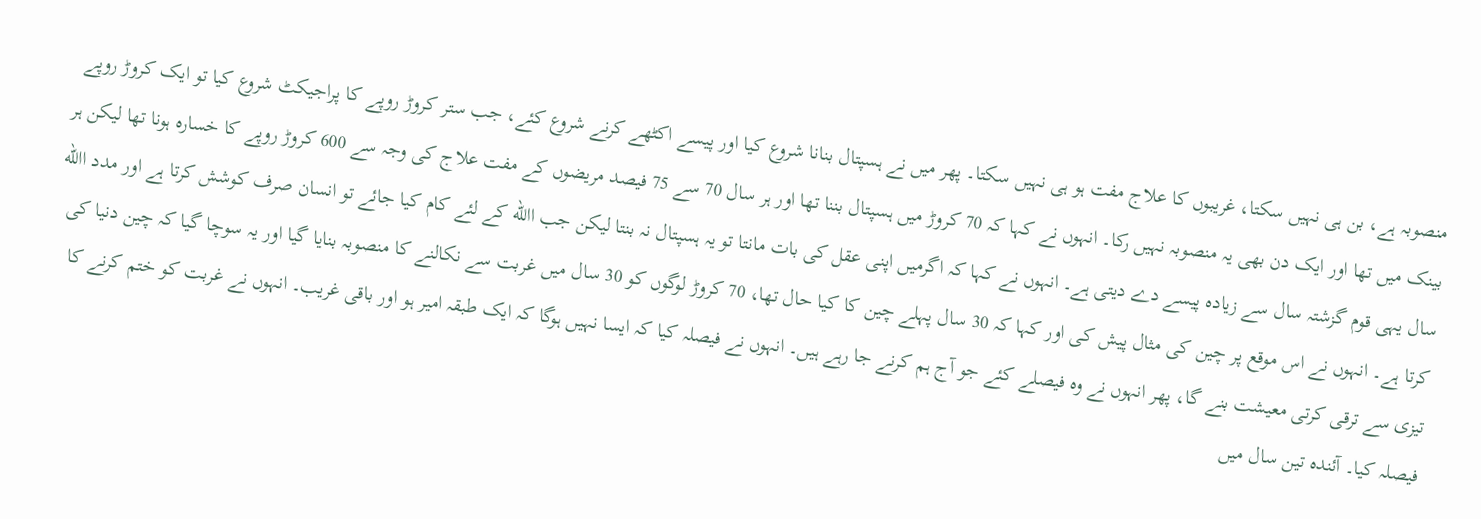منصوبہ ہے، بن ہی نہیں سکتا، غریبوں کا علاج مفت ہو ہی نہیں سکتا۔ پھر میں نے ہسپتال بنانا شروع کیا اور پیسے اکٹھے کرنے شروع کئے، جب ستر کروڑ روپے کا پراجیکٹ شروع کیا تو ایک کروڑ روپے بینک میں تھا اور ایک دن بھی یہ منصوبہ نہیں رکا۔ انہوں نے کہا کہ 70 کروڑ میں ہسپتال بننا تھا اور ہر سال 70 سے 75 فیصد مریضوں کے مفت علاج کی وجہ سے 600 کروڑ روپے کا خسارہ ہونا تھا لیکن ہر سال یہی قوم گزشتہ سال سے زیادہ پیسے دے دیتی ہے۔ انہوں نے کہا کہ اگرمیں اپنی عقل کی بات مانتا تو یہ ہسپتال نہ بنتا لیکن جب االله کے لئے کام کیا جائے تو انسان صرف کوشش کرتا ہے اور مدد االله کرتا ہے۔ انہوں نے اس موقع پر چین کی مثال پیش کی اور کہا کہ 30 سال پہلے چین کا کیا حال تھا، 70 کروڑ لوگوں کو 30 سال میں غربت سے نکالنے کا منصوبہ بنایا گیا اور یہ سوچا گیا کہ چین دنیا کی تیزی سے ترقی کرتی معیشت بنے گا، پھر انہوں نے وہ فیصلے کئے جو آج ہم کرنے جا رہے ہیں۔ انہوں نے فیصلہ کیا کہ ایسا نہیں ہوگا کہ ایک طبقہ امیر ہو اور باقی غریب۔ انہوں نے غربت کو ختم کرنے کا فیصلہ کیا۔ آئندہ تین سال میں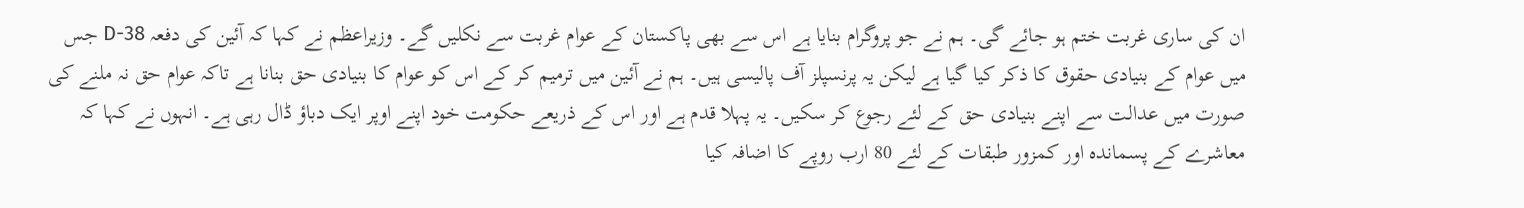ان کی ساری غربت ختم ہو جائے گی۔ ہم نے جو پروگرام بنایا ہے اس سے بھی پاکستان کے عوام غربت سے نکلیں گے۔ وزیراعظم نے کہا کہ آئین کی دفعہ 38-D جس میں عوام کے بنیادی حقوق کا ذکر کیا گیا ہے لیکن یہ پرنسپلز آف پالیسی ہیں۔ ہم نے آئین میں ترمیم کر کے اس کو عوام کا بنیادی حق بنانا ہے تاکہ عوام حق نہ ملنے کی صورت میں عدالت سے اپنے بنیادی حق کے لئے رجوع کر سکیں۔ یہ پہلا قدم ہے اور اس کے ذریعے حکومت خود اپنے اوپر ایک دباؤ ڈال رہی ہے۔ انہوں نے کہا کہ معاشرے کے پسماندہ اور کمزور طبقات کے لئے 80 ارب روپے کا اضافہ کیا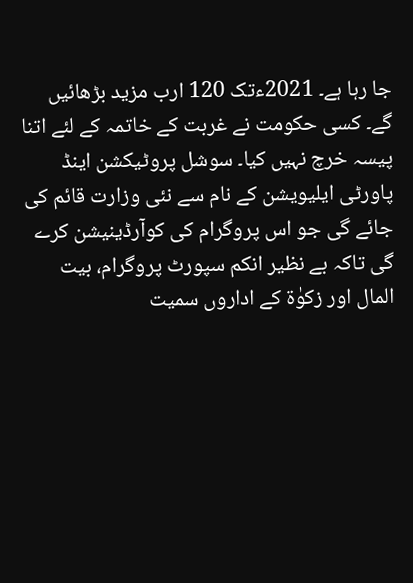جا رہا ہے۔ 2021ءتک 120 ارب مزید بڑھائیں گے۔ کسی حکومت نے غربت کے خاتمہ کے لئے اتنا پیسہ خرچ نہیں کیا۔ سوشل پروٹیکشن اینڈ پاورٹی ایلیویشن کے نام سے نئی وزارت قائم کی جائے گی جو اس پروگرام کی کوآرڈینیشن کرے گی تاکہ بے نظیر انکم سپورٹ پروگرام، بیت المال اور زکوٰة کے اداروں سمیت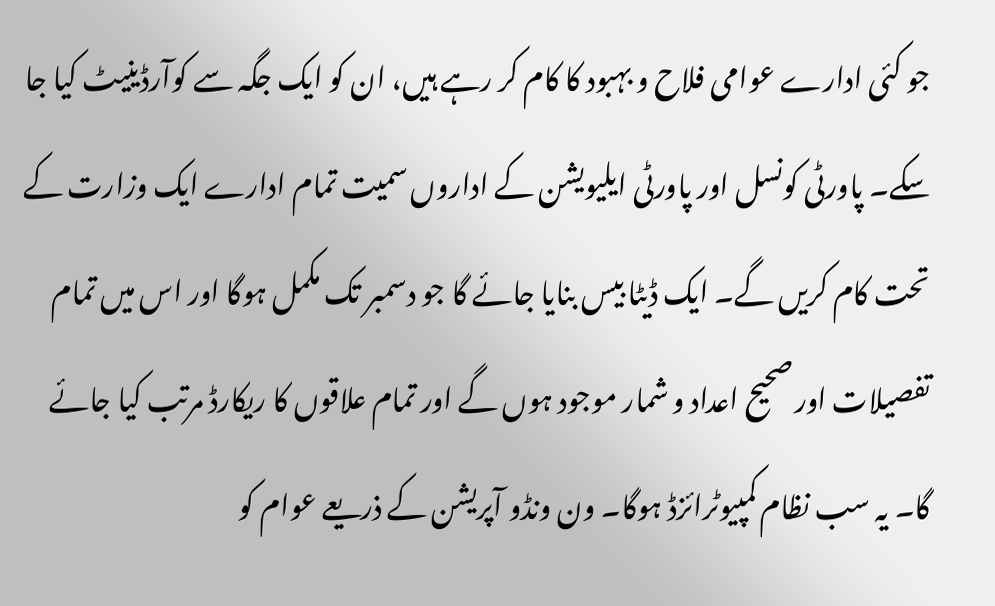جو کئی ادارے عوامی فلاح و بہبود کا کام کر رہے ہیں، ان کو ایک جگہ سے کوآرڈینیٹ کیا جا سکے۔ پاورٹی کونسل اور پاورٹی ایلیویشن کے اداروں سمیت تمام ادارے ایک وزارت کے تحت کام کریں گے۔ ایک ڈیٹا بیس بنایا جائے گا جو دسمبر تک مکمل ہوگا اور اس میں تمام تفصیلات اور صحیح اعداد و شمار موجود ہوں گے اور تمام علاقوں کا ریکارڈ مرتب کیا جائے گا۔ یہ سب نظام کمپیوٹرائزڈ ہوگا۔ ون ونڈو آپریشن کے ذریعے عوام کو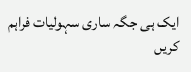ایک ہی جگہ ساری سہولیات فراہم کریں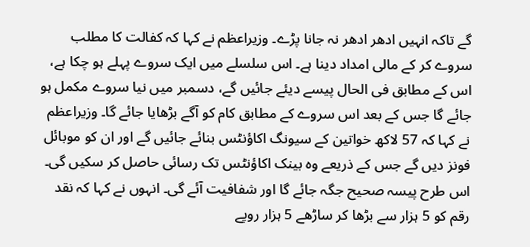گے تاکہ انہیں ادھر ادھر نہ جانا پڑے۔ وزیراعظم نے کہا کہ کفالت کا مطلب سروے کر کے مالی امداد دینا ہے۔ اس سلسلے میں ایک سروے پہلے ہو چکا ہے، اس کے مطابق فی الحال پیسے دیئے جائیں گے، دسمبر میں نیا سروے مکمل ہو جائے گا جس کے بعد اس سروے کے مطابق کام کو آگے بڑھایا جائے گا۔ وزیراعظم نے کہا کہ 57 لاکھ خواتین کے سیونگ اکاؤنٹس بنائے جائیں گے اور ان کو موبائل فونز دیں گے جس کے ذریعے وہ بینک اکاؤنٹس تک رسائی حاصل کر سکیں گی۔ اس طرح پیسہ صحیح جگہ جائے گا اور شفافیت آئے گی۔ انہوں نے کہا کہ نقد رقم کو 5 ہزار سے بڑھا کر ساڑھے 5 ہزار روپے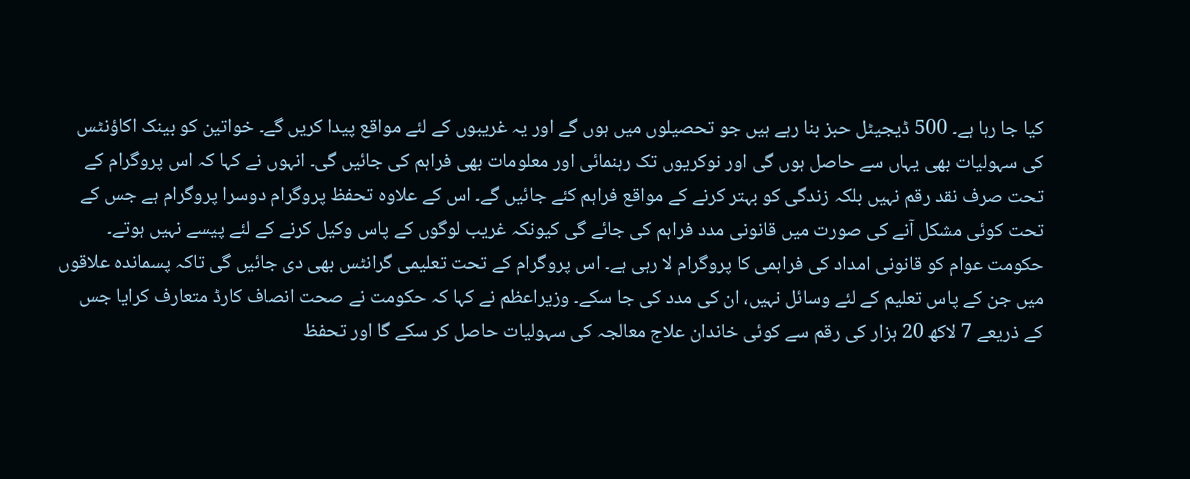کیا جا رہا ہے۔ 500 ڈیجیٹل حبز بنا رہے ہیں جو تحصیلوں میں ہوں گے اور یہ غریبوں کے لئے مواقع پیدا کریں گے۔ خواتین کو بینک اکاؤنٹس کی سہولیات بھی یہاں سے حاصل ہوں گی اور نوکریوں تک رہنمائی اور معلومات بھی فراہم کی جائیں گی۔ انہوں نے کہا کہ اس پروگرام کے تحت صرف نقد رقم نہیں بلکہ زندگی کو بہتر کرنے کے مواقع فراہم کئے جائیں گے۔ اس کے علاوہ تحفظ پروگرام دوسرا پروگرام ہے جس کے تحت کوئی مشکل آنے کی صورت میں قانونی مدد فراہم کی جائے گی کیونکہ غریب لوگوں کے پاس وکیل کرنے کے لئے پیسے نہیں ہوتے۔ حکومت عوام کو قانونی امداد کی فراہمی کا پروگرام لا رہی ہے۔ اس پروگرام کے تحت تعلیمی گرانٹس بھی دی جائیں گی تاکہ پسماندہ علاقوں میں جن کے پاس تعلیم کے لئے وسائل نہیں، ان کی مدد کی جا سکے۔ وزیراعظم نے کہا کہ حکومت نے صحت انصاف کارڈ متعارف کرایا جس کے ذریعے 7 لاکھ 20 ہزار کی رقم سے کوئی خاندان علاج معالجہ کی سہولیات حاصل کر سکے گا اور تحفظ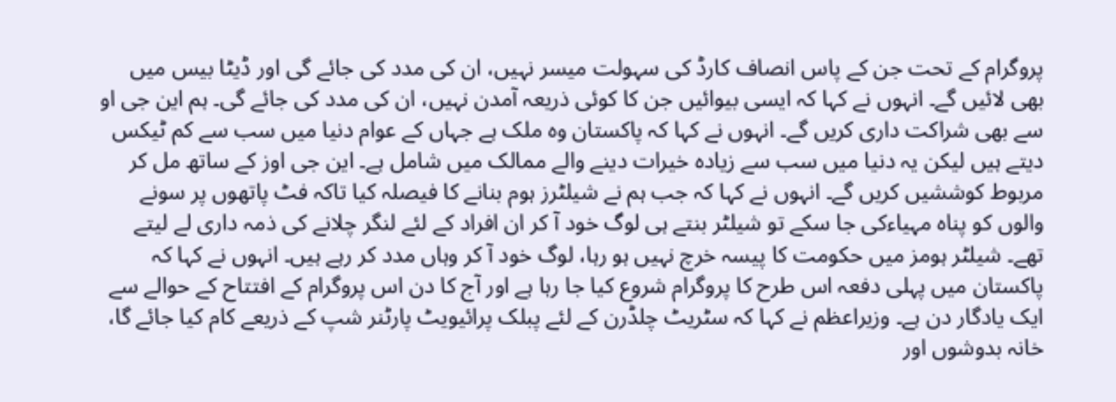پروگرام کے تحت جن کے پاس انصاف کارڈ کی سہولت میسر نہیں، ان کی مدد کی جائے گی اور ڈیٹا بیس میں بھی لائیں گے۔ انہوں نے کہا کہ ایسی بیوائیں جن کا کوئی ذریعہ آمدن نہیں، ان کی مدد کی جائے گی۔ ہم این جی او سے بھی شراکت داری کریں گے۔ انہوں نے کہا کہ پاکستان وہ ملک ہے جہاں کے عوام دنیا میں سب سے کم ٹیکس دیتے ہیں لیکن یہ دنیا میں سب سے زیادہ خیرات دینے والے ممالک میں شامل ہے۔ این جی اوز کے ساتھ مل کر مربوط کوششیں کریں گے۔ انہوں نے کہا کہ جب ہم نے شیلٹرز ہوم بنانے کا فیصلہ کیا تاکہ فٹ پاتھوں پر سونے والوں کو پناہ مہیاءکی جا سکے تو شیلٹر بنتے ہی لوگ خود آ کر ان افراد کے لئے لنگر چلانے کی ذمہ داری لے لیتے تھے۔ شیلٹر ہومز میں حکومت کا پیسہ خرچ نہیں ہو رہا، لوگ خود آ کر وہاں مدد کر رہے ہیں۔ انہوں نے کہا کہ پاکستان میں پہلی دفعہ اس طرح کا پروگرام شروع کیا جا رہا ہے اور آج کا دن اس پروگرام کے افتتاح کے حوالے سے ایک یادگار دن ہے۔ وزیراعظم نے کہا کہ سٹریٹ چلڈرن کے لئے پبلک پرائیویٹ پارٹنر شپ کے ذریعے کام کیا جائے گا، خانہ بدوشوں اور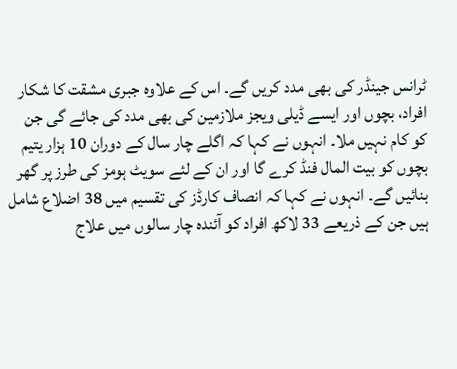ٹرانس جینڈر کی بھی مدد کریں گے۔ اس کے علاوہ جبری مشقت کا شکار افراد، بچوں اور ایسے ڈیلی ویجز ملازمین کی بھی مدد کی جائے گی جن کو کام نہیں ملا۔ انہوں نے کہا کہ اگلے چار سال کے دوران 10 ہزار یتیم بچوں کو بیت المال فنڈ کرے گا اور ان کے لئے سویٹ ہومز کی طرز پر گھر بنائیں گے۔ انہوں نے کہا کہ انصاف کارڈز کی تقسیم میں 38 اضلاع شامل ہیں جن کے ذریعے 33 لاکھ افراد کو آئندہ چار سالوں میں علاج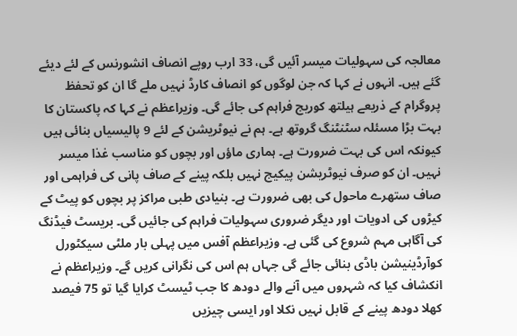معالجہ کی سہولیات میسر آئیں گی، 33 ارب روپے انصاف انشورنس کے لئے دیئے گئے ہیں۔ انہوں نے کہا کہ جن لوگوں کو انصاف کارڈ نہیں ملے گا ان کو تحفظ پروگرام کے ذریعے ہیلتھ کوریج فراہم کی جائے گی۔ وزیراعظم نے کہا کہ پاکستان کا بہت بڑا مسئلہ سٹنٹنگ گروتھ ہے۔ ہم نے نیوٹریشن کے لئے 9 پالیسیاں بنائی ہیں کیونکہ اس کی بہت ضرورت ہے۔ ہماری ماؤں اور بچوں کو مناسب غذا میسر نہیں۔ ان کو صرف نیوٹریشن پیکیج نہیں بلکہ پینے کے صاف پانی کی فراہمی اور صاف ستھرے ماحول کی بھی ضرورت ہے۔ بنیادی طبی مراکز پر بچوں کو پیٹ کے کیڑوں کی ادویات اور دیگر ضروری سہولیات فراہم کی جائیں گی۔ بریسٹ فیڈنگ کی آگاہی مہم شروع کی گئی ہے۔ وزیراعظم آفس میں پہلی بار ملٹی سیکٹورل کوآرڈینیشن باڈی بنائی جائے گی جہاں ہم اس کی نگرانی کریں گے۔ وزیراعظم نے انکشاف کیا کہ شہروں میں آنے والے دودھ کا جب ٹیسٹ کرایا گیا تو 75 فیصد کھلا دودھ پینے کے قابل نہیں نکلا اور ایسی چیزیں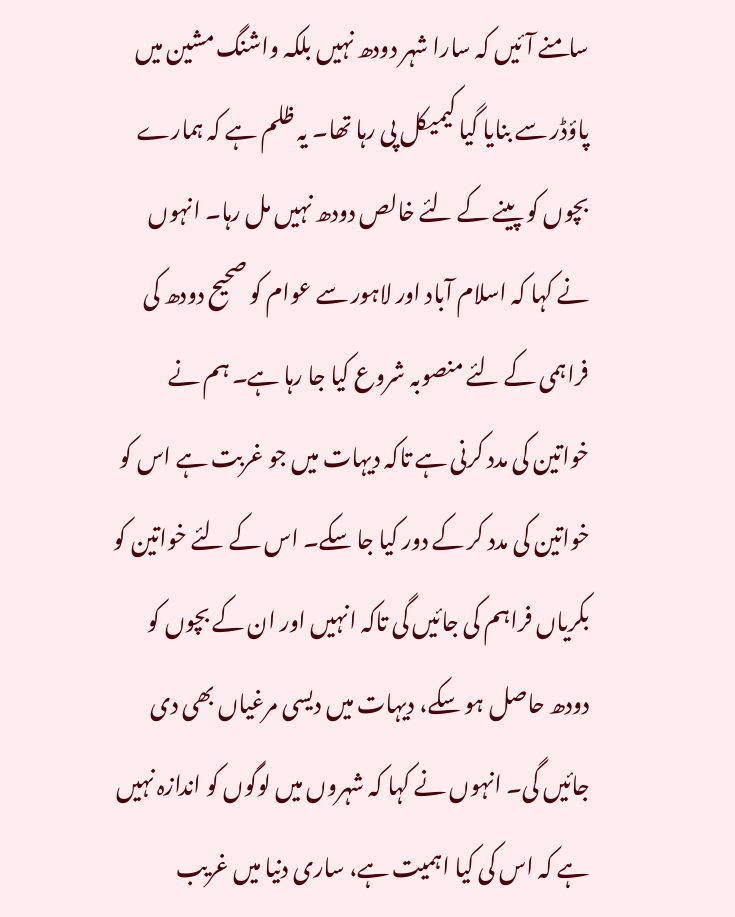سامنے آئیں کہ سارا شہر دودھ نہیں بلکہ واشنگ مشین میں پاؤڈر سے بنایا گیا کیمیکل پی رہا تھا۔ یہ ظلم ہے کہ ہمارے بچوں کو پینے کے لئے خالص دودھ نہیں مل رہا۔ انہوں نے کہا کہ اسلام آباد اور لاہور سے عوام کو صحیح دودھ کی فراہمی کے لئے منصوبہ شروع کیا جا رہا ہے۔ ہم نے خواتین کی مدد کرنی ہے تاکہ دیہات میں جو غربت ہے اس کو خواتین کی مدد کر کے دور کیا جا سکے۔ اس کے لئے خواتین کو بکریاں فراہم کی جائیں گی تاکہ انہیں اور ان کے بچوں کو دودھ حاصل ہو سکے، دیہات میں دیسی مرغیاں بھی دی جائیں گی۔ انہوں نے کہا کہ شہروں میں لوگوں کو اندازہ نہیں ہے کہ اس کی کیا اہمیت ہے، ساری دنیا میں غریب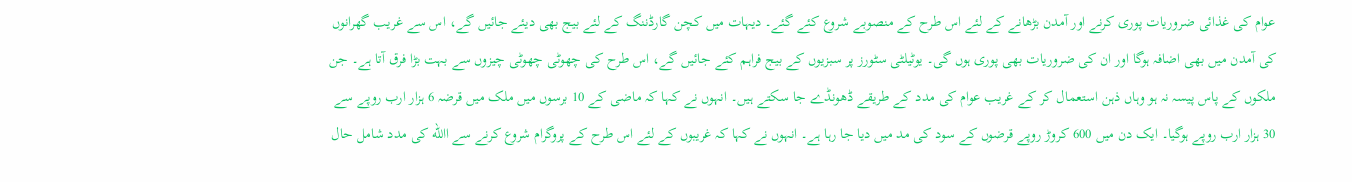عوام کی غذائی ضروریات پوری کرنے اور آمدن بڑھانے کے لئے اس طرح کے منصوبے شروع کئے گئے۔ دیہات میں کچن گارڈننگ کے لئے بیج بھی دیئے جائیں گے، اس سے غریب گھرانوں کی آمدن میں بھی اضافہ ہوگا اور ان کی ضروریات بھی پوری ہوں گی۔ یوٹیلٹی سٹورز پر سبزیوں کے بیج فراہم کئے جائیں گے، اس طرح کی چھوٹی چھوٹی چیزوں سے بہت بڑا فرق آتا ہے۔ جن ملکوں کے پاس پیسہ نہ ہو وہاں ذہن استعمال کر کے غریب عوام کی مدد کے طریقے ڈھونڈے جا سکتے ہیں۔ انہوں نے کہا کہ ماضی کے 10 برسوں میں ملک میں قرضہ 6 ہزار ارب روپے سے 30 ہزار ارب روپے ہوگیا۔ ایک دن میں 600 کروڑ روپے قرضوں کے سود کی مد میں دیا جا رہا ہے۔ انہوں نے کہا کہ غریبوں کے لئے اس طرح کے پروگرام شروع کرنے سے االله کی مدد شامل حال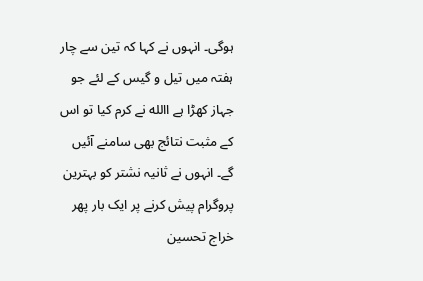ہوگی۔ انہوں نے کہا کہ تین سے چار ہفتہ میں تیل و گیس کے لئے جو جہاز کھڑا ہے االله نے کرم کیا تو اس کے مثبت نتائج بھی سامنے آئیں گے۔ انہوں نے ثانیہ نشتر کو بہترین پروگرام پیش کرنے پر ایک بار پھر خراج تحسین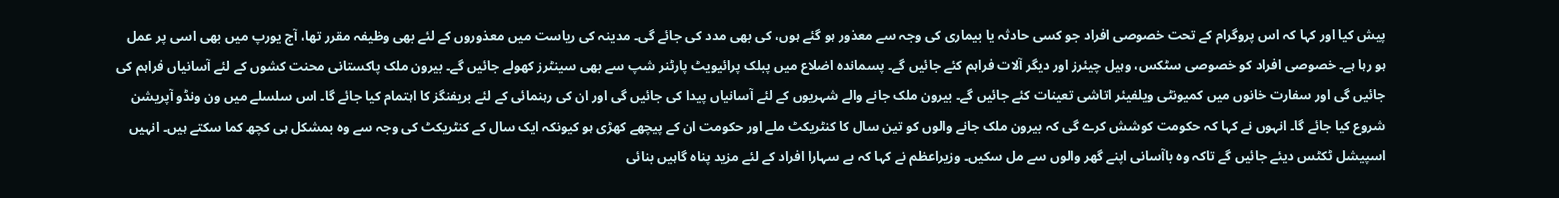پیش کیا اور کہا کہ اس پروگرام کے تحت خصوصی افراد جو کسی حادثہ یا بیماری کی وجہ سے معذور ہو گئے ہوں، کی بھی مدد کی جائے گی۔ مدینہ کی ریاست میں معذوروں کے لئے بھی وظیفہ مقرر تھا، آج یورپ میں بھی اسی پر عمل ہو رہا ہے۔ خصوصی افراد کو خصوصی سٹکس، وہیل چیئرز اور دیگر آلات فراہم کئے جائیں گے۔ پسماندہ اضلاع میں پبلک پرائیویٹ پارٹنر شپ سے بھی سینٹرز کھولے جائیں گے۔ بیرون ملک پاکستانی محنت کشوں کے لئے آسانیاں فراہم کی جائیں گی اور سفارت خانوں میں کمیونٹی ویلفیئر اتاشی تعینات کئے جائیں گے۔ بیرون ملک جانے والے شہریوں کے لئے آسانیاں پیدا کی جائیں گی اور ان کی رہنمائی کے لئے بریفنگز کا اہتمام کیا جائے گا۔ اس سلسلے میں ون ونڈو آپریشن شروع کیا جائے گا۔ انہوں نے کہا کہ حکومت کوشش کرے گی کہ بیرون ملک جانے والوں کو تین سال کا کنٹریکٹ ملے اور حکومت ان کے پیچھے کھڑی ہو کیونکہ ایک سال کے کنٹریکٹ کی وجہ سے وہ بمشکل ہی کچھ کما سکتے ہیں۔ انہیں اسپیشل ٹکٹس دیئے جائیں گے تاکہ وہ باآسانی اپنے گھر والوں سے مل سکیں۔ وزیراعظم نے کہا کہ بے سہارا افراد کے لئے مزید پناہ گاہیں بنائی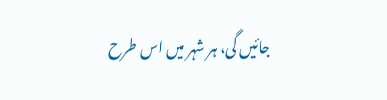جائیں گی، ہر شہر میں اس طرح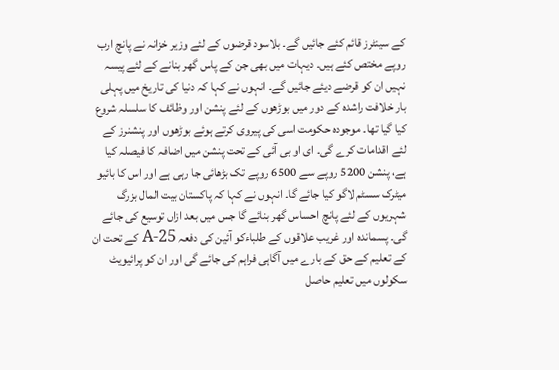کے سینٹرز قائم کئے جائیں گے۔ بلاسود قرضوں کے لئے وزیر خزانہ نے پانچ ارب روپے مختص کئے ہیں۔ دیہات میں بھی جن کے پاس گھر بنانے کے لئے پیسہ نہیں ان کو قرضے دیئے جائیں گے۔ انہوں نے کہا کہ دنیا کی تاریخ میں پہلی بار خلافت راشدہ کے دور میں بوڑھوں کے لئے پنشن اور وظائف کا سلسلہ شروع کیا گیا تھا۔ موجودہ حکومت اسی کی پیروی کرتے ہوئے بوڑھوں اور پنشنرز کے لئے اقدامات کرے گی۔ ای او بی آئی کے تحت پنشن میں اضافہ کا فیصلہ کیا ہے، پنشن 5200 روپے سے 6500 روپے تک بڑھائی جا رہی ہے اور اس کا بائیو میٹرک سسٹم لاگو کیا جائے گا۔ انہوں نے کہا کہ پاکستان بیت المال بزرگ شہریوں کے لئے پانچ احساس گھر بنائے گا جس میں بعد ازاں توسیع کی جائے گی۔ پسماندہ اور غریب علاقوں کے طلباءکو آئین کی دفعہ 25-A کے تحت ان کے تعلیم کے حق کے بارے میں آگاہی فراہم کی جائے گی اور ان کو پرائیویٹ سکولوں میں تعلیم حاصل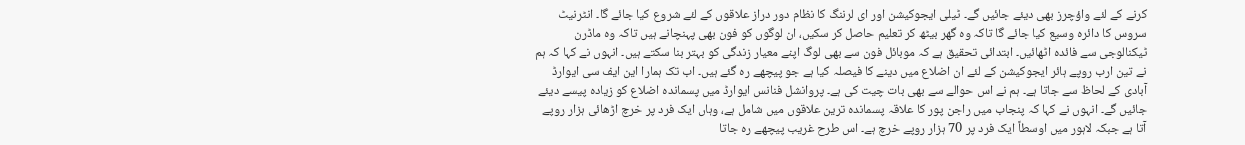کرنے کے لئے واؤچرز بھی دیئے جائیں گے۔ ٹیلی ایجوکیشن اور ای لرننگ کا نظام دور دراز علاقوں کے لئے شروع کیا جائے گا۔ انٹرنیٹ سروس کا دائرہ وسیع کیا جائے گا تاکہ وہ گھر بیٹھ کر تعلیم حاصل کر سکیں، ان لوگوں کو فون بھی پہنچانے ہیں تاکہ وہ ماڈرن ٹیکنالوجی سے فائدہ اٹھائیں۔ ابتدائی تحقیق ہے کہ موبائل فون سے بھی لوگ اپنے معیار زندگی کو بہتر بنا سکتے ہیں۔ انہوں نے کہا کہ ہم نے تین ارب روپے ہائر ایجوکیشن کے لئے ان اضلاع میں دینے کا فیصلہ کیا ہے جو پیچھے رہ گئے ہیں۔ اب تک ہمارا این ایف سی ایوارڈ آبادی کے لحاظ سے جاتا ہے۔ ہم نے اس حوالے سے بھی بات چیت کی ہے۔ پروانشل فنانس ایوارڈ میں پسماندہ اضلاع کو زیادہ پیسے دیئے جائیں گے۔ انہوں نے کہا کہ پنجاب میں راجن پور کا علاقہ پسماندہ ترین علاقوں میں شامل ہے، وہاں ایک فرد پر خرچ اڑھائی ہزار روپے آتا ہے جبکہ لاہور میں اوسطاً ایک فرد پر 70 ہزار روپے خرچ ہے۔ اس طرح غریب پیچھے رہ جاتا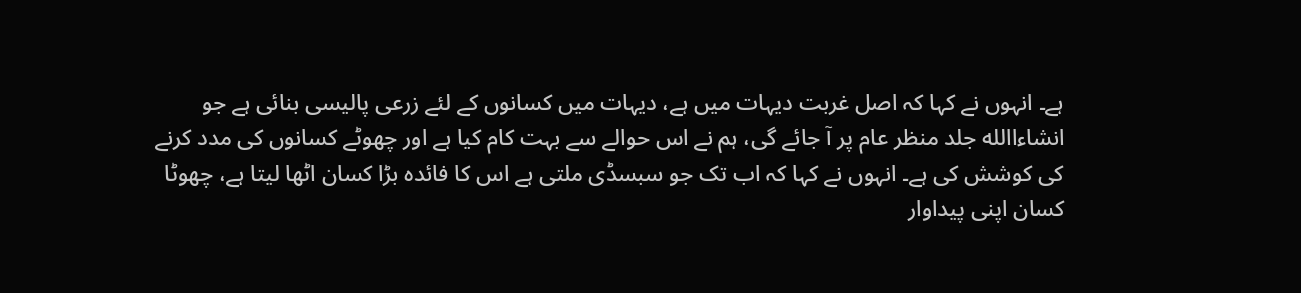ہے۔ انہوں نے کہا کہ اصل غربت دیہات میں ہے، دیہات میں کسانوں کے لئے زرعی پالیسی بنائی ہے جو انشاءاالله جلد منظر عام پر آ جائے گی، ہم نے اس حوالے سے بہت کام کیا ہے اور چھوٹے کسانوں کی مدد کرنے کی کوشش کی ہے۔ انہوں نے کہا کہ اب تک جو سبسڈی ملتی ہے اس کا فائدہ بڑا کسان اٹھا لیتا ہے، چھوٹا کسان اپنی پیداوار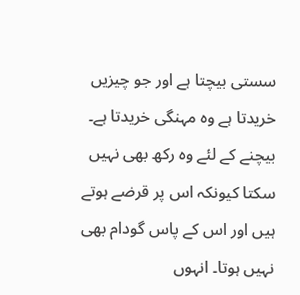سستی بیچتا ہے اور جو چیزیں خریدتا ہے وہ مہنگی خریدتا ہے۔ بیچنے کے لئے وہ رکھ بھی نہیں سکتا کیونکہ اس پر قرضے ہوتے ہیں اور اس کے پاس گودام بھی نہیں ہوتا۔ انہوں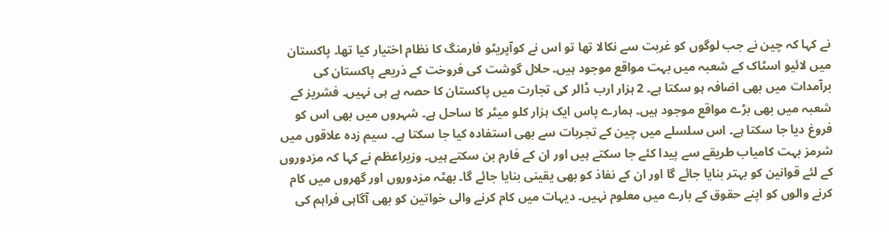نے کہا کہ چین نے جب لوگوں کو غربت سے نکالا تھا تو اس نے کوآپریٹو فارمنگ کا نظام اختیار کیا تھا۔ پاکستان میں لائیو اسٹاک کے شعبہ میں بہت مواقع موجود ہیں۔ حلال گوشت کی فروخت کے ذریعے پاکستان کی برآمدات میں بھی اضافہ ہو سکتا ہے۔ 2 ہزار ارب ڈالر کی تجارت میں پاکستان کا حصہ ہے ہی نہیں۔ فشریز کے شعبہ میں بھی بڑے مواقع موجود ہیں۔ ہمارے پاس ایک ہزار کلو میٹر کا ساحل ہے۔ شہروں میں بھی اس کو فروغ دیا جا سکتا ہے۔ اس سلسلے میں چین کے تجربات سے بھی استفادہ کیا جا سکتا ہے۔ سیم زدہ علاقوں میں شرمز بہت کامیاب طریقے سے پیدا کئے جا سکتے ہیں اور ان کے فارم بن سکتے ہیں۔ وزیراعظم نے کہا کہ مزدوروں کے لئے قوانین کو بہتر بنایا جائے گا اور ان کے نفاذ کو بھی یقینی بنایا جائے گا۔ بھٹہ مزدوروں اور گھروں میں کام کرنے والوں کو اپنے حقوق کے بارے میں معلوم نہیں۔ دیہات میں کام کرنے والی خواتین کو بھی آگاہی فراہم کی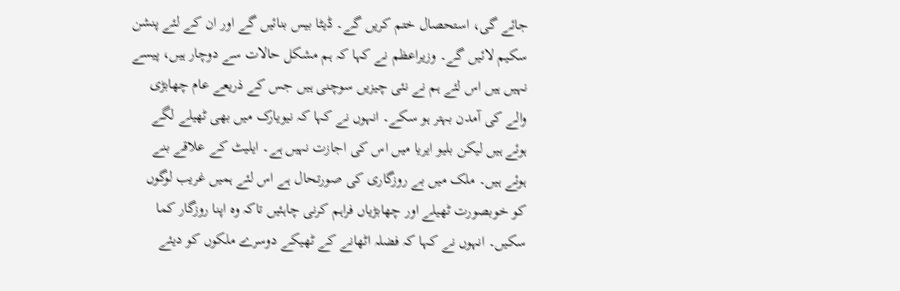جائے گی، استحصال ختم کریں گے۔ ڈیٹا بیس بنائیں گے اور ان کے لئے پنشن سکیم لائیں گے۔ وزیراعظم نے کہا کہ ہم مشکل حالات سے دوچار ہیں، پیسے نہیں ہیں اس لئے ہم نے نئی چیزیں سوچنی ہیں جس کے ذریعے عام چھابڑی والے کی آمدن بہتر ہو سکے۔ انہوں نے کہا کہ نیویارک میں بھی ٹھیلے لگے ہوئے ہیں لیکن بلیو ایریا میں اس کی اجازت نہیں ہے۔ ایلیٹ کے علاقے بنے ہوئے ہیں۔ ملک میں بے روزگاری کی صورتحال ہے اس لئے ہمیں غریب لوگوں کو خوبصورت ٹھیلے اور چھابڑیاں فراہم کرنی چاہئیں تاکہ وہ اپنا روزگار کما سکیں۔ انہوں نے کہا کہ فضلہ اٹھانے کے ٹھیکے دوسرے ملکوں کو دیئے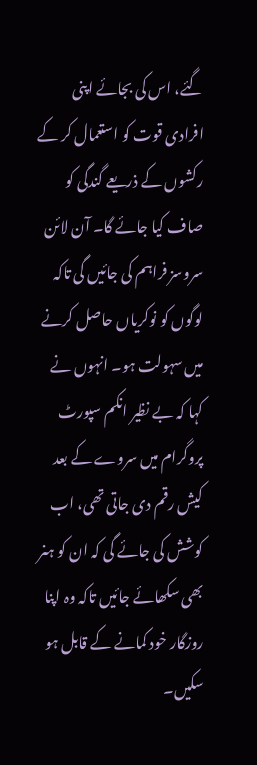گئے، اس کی بجائے اپنی افرادی قوت کو استعمال کر کے رکشوں کے ذریعے گندگی کو صاف کیا جائے گا۔ آن لائن سروسز فراہم کی جائیں گی تاکہ لوگوں کو نوکریاں حاصل کرنے میں سہولت ہو۔ انہوں نے کہا کہ بے نظیر انکم سپورٹ پروگرام میں سروے کے بعد کیش رقم دی جاتی تھی، اب کوشش کی جائے گی کہ ان کو ہنر بھی سکھائے جائیں تاکہ وہ اپنا روزگار خود کمانے کے قابل ہو سکیں۔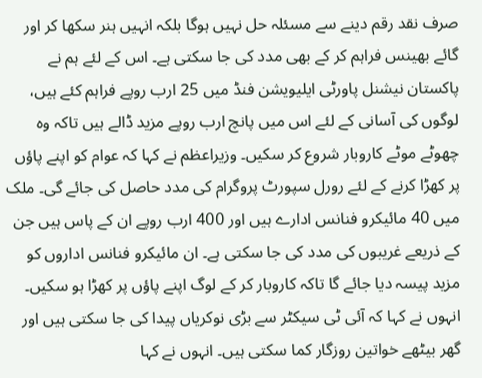صرف نقد رقم دینے سے مسئلہ حل نہیں ہوگا بلکہ انہیں ہنر سکھا کر اور گائے بھینس فراہم کر کے بھی مدد کی جا سکتی ہے۔ اس کے لئے ہم نے پاکستان نیشنل پاورٹی ایلیویشن فنڈ میں 25 ارب روپے فراہم کئے ہیں، لوگوں کی آسانی کے لئے اس میں پانچ ارب روپے مزید ڈالے ہیں تاکہ وہ چھوٹے موٹے کاروبار شروع کر سکیں۔ وزیراعظم نے کہا کہ عوام کو اپنے پاؤں پر کھڑا کرنے کے لئے رورل سپورٹ پروگرام کی مدد حاصل کی جائے گی۔ ملک میں 40 مائیکرو فنانس ادارے ہیں اور 400 ارب روپے ان کے پاس ہیں جن کے ذریعے غریبوں کی مدد کی جا سکتی ہے۔ ان مائیکرو فنانس اداروں کو مزید پیسہ دیا جائے گا تاکہ کاروبار کر کے لوگ اپنے پاؤں پر کھڑا ہو سکیں۔ انہوں نے کہا کہ آئی ٹی سیکٹر سے بڑی نوکریاں پیدا کی جا سکتی ہیں اور گھر بیٹھے خواتین روزگار کما سکتی ہیں۔ انہوں نے کہا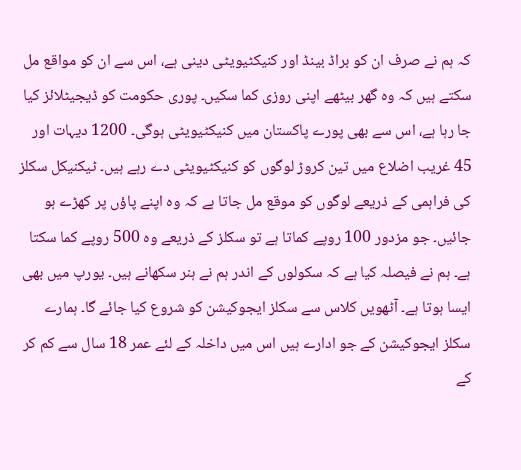کہ ہم نے صرف ان کو براڈ بینڈ اور کنیکٹیویٹی دینی ہے، اس سے ان کو مواقع مل سکتے ہیں کہ وہ گھر بیٹھے اپنی روزی کما سکیں۔ پوری حکومت کو ڈیجیٹلائز کیا جا رہا ہے، اس سے بھی پورے پاکستان میں کنیکٹیویٹی ہوگی۔ 1200 دیہات اور 45 غریب اضلاع میں تین کروڑ لوگوں کو کنیکٹیویٹی دے رہے ہیں۔ ٹیکنیکل سکلز کی فراہمی کے ذریعے لوگوں کو موقع مل جاتا ہے کہ وہ اپنے پاؤں پر کھڑے ہو جائیں۔ جو مزدور 100 روپے کماتا ہے تو سکلز کے ذریعے وہ 500 روپے کما سکتا ہے۔ ہم نے فیصلہ کیا ہے کہ سکولوں کے اندر ہم نے ہنر سکھانے ہیں۔ یورپ میں بھی ایسا ہوتا ہے۔ آٹھویں کلاس سے سکلز ایجوکیشن کو شروع کیا جائے گا۔ ہمارے سکلز ایجوکیشن کے جو ادارے ہیں اس میں داخلہ کے لئے عمر 18 سال سے کم کر کے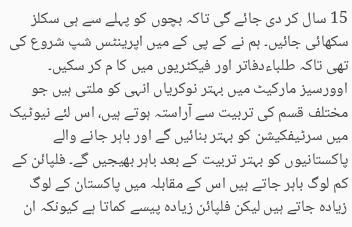15 سال کر دی جائے گی تاکہ بچوں کو پہلے سے ہی سکلز سکھائی جائیں۔ ہم نے کے پی کے میں اپرینٹس شپ شروع کی تھی تاکہ طلباءدفاتر اور فیکٹریوں میں کا م کر سکیں۔ اوورسیز مارکیٹ میں بہتر نوکریاں انہی کو ملتی ہیں جو مختلف قسم کی تربیت سے آراستہ ہوتے ہیں، اس لئے نیوٹیک میں سرٹیفکیشن کو بہتر بنائیں گے اور باہر جانے والے پاکستانیوں کو بہتر تربیت کے بعد باہر بھیجیں گے۔ فلپائن کے کم لوگ باہر جاتے ہیں اس کے مقابلہ میں پاکستان کے لوگ زیادہ جاتے ہیں لیکن فلپائن زیادہ پیسے کماتا ہے کیونکہ ان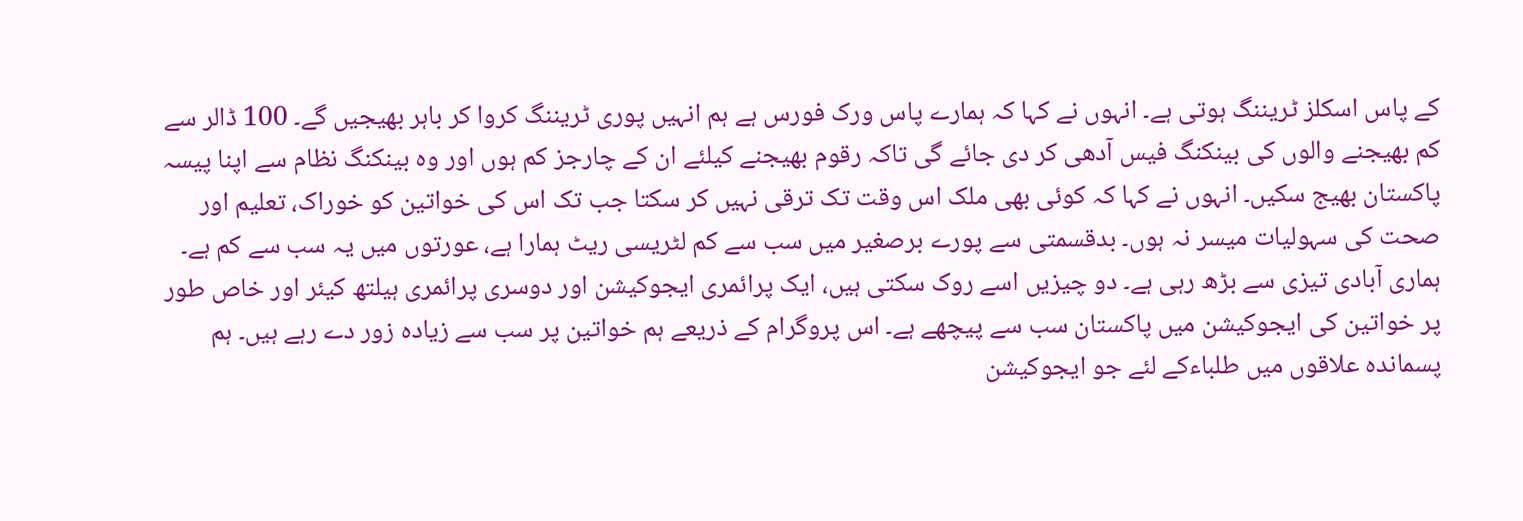کے پاس اسکلز ٹریننگ ہوتی ہے۔ انہوں نے کہا کہ ہمارے پاس ورک فورس ہے ہم انہیں پوری ٹریننگ کروا کر باہر بھیجیں گے۔ 100 ڈالر سے کم بھیجنے والوں کی بینکنگ فیس آدھی کر دی جائے گی تاکہ رقوم بھیجنے کیلئے ان کے چارجز کم ہوں اور وہ بینکنگ نظام سے اپنا پیسہ پاکستان بھیج سکیں۔ انہوں نے کہا کہ کوئی بھی ملک اس وقت تک ترقی نہیں کر سکتا جب تک اس کی خواتین کو خوراک، تعلیم اور صحت کی سہولیات میسر نہ ہوں۔ بدقسمتی سے پورے برصغیر میں سب سے کم لٹریسی ریٹ ہمارا ہے، عورتوں میں یہ سب سے کم ہے۔ ہماری آبادی تیزی سے بڑھ رہی ہے۔ دو چیزیں اسے روک سکتی ہیں، ایک پرائمری ایجوکیشن اور دوسری پرائمری ہیلتھ کیئر اور خاص طور پر خواتین کی ایجوکیشن میں پاکستان سب سے پیچھے ہے۔ اس پروگرام کے ذریعے ہم خواتین پر سب سے زیادہ زور دے رہے ہیں۔ ہم پسماندہ علاقوں میں طلباءکے لئے جو ایجوکیشن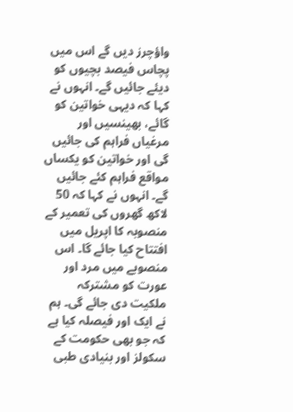واؤچرز دیں گے اس میں پچاس فیصد بچیوں کو دیئے جائیں گے۔ انہوں نے کہا کہ دیہی خواتین کو گائے، بھینسیں اور مرغیاں فراہم کی جائیں گی اور خواتین کو یکساں مواقع فراہم کئے جائیں گے۔ انہوں نے کہا کہ 50 لاکھ گھروں کی تعمیر کے منصوبہ کا اپریل میں افتتاح کیا جائے گا۔ اس منصوبے میں مرد اور عورت کو مشترکہ ملکیت دی جائے گی۔ ہم نے ایک اور فیصلہ کیا ہے کہ جو بھی حکومت کے سکولز اور بنیادی طبی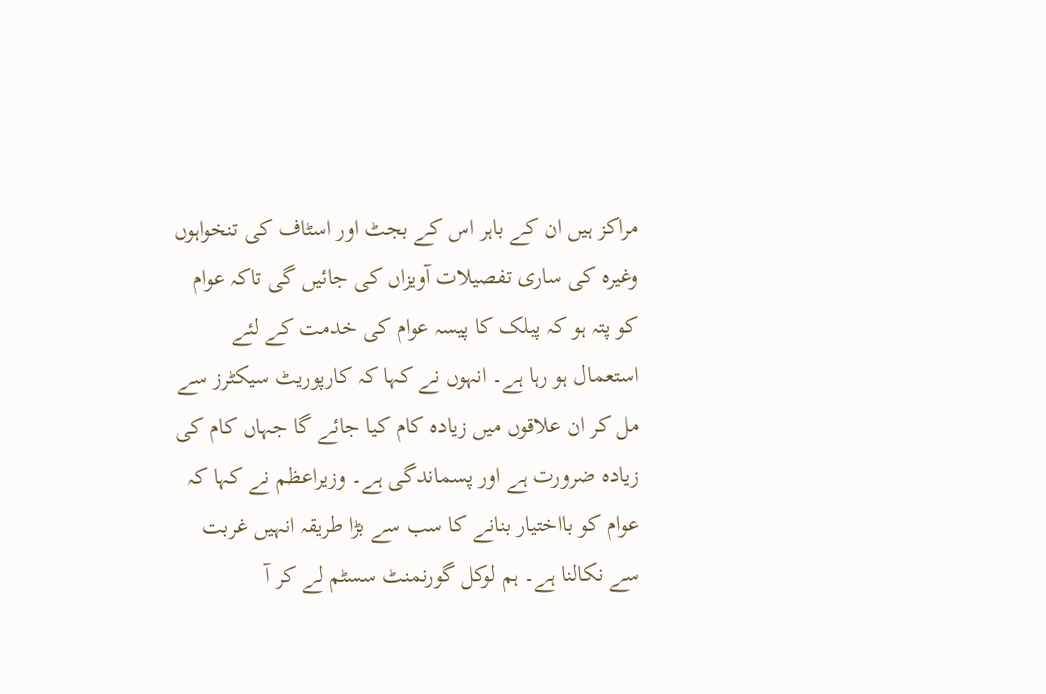مراکز ہیں ان کے باہر اس کے بجٹ اور اسٹاف کی تنخواہوں وغیرہ کی ساری تفصیلات آویزاں کی جائیں گی تاکہ عوام کو پتہ ہو کہ پبلک کا پیسہ عوام کی خدمت کے لئے استعمال ہو رہا ہے۔ انہوں نے کہا کہ کارپوریٹ سیکٹرز سے مل کر ان علاقوں میں زیادہ کام کیا جائے گا جہاں کام کی زیادہ ضرورت ہے اور پسماندگی ہے۔ وزیراعظم نے کہا کہ عوام کو بااختیار بنانے کا سب سے بڑا طریقہ انہیں غربت سے نکالنا ہے۔ ہم لوکل گورنمنٹ سسٹم لے کر آ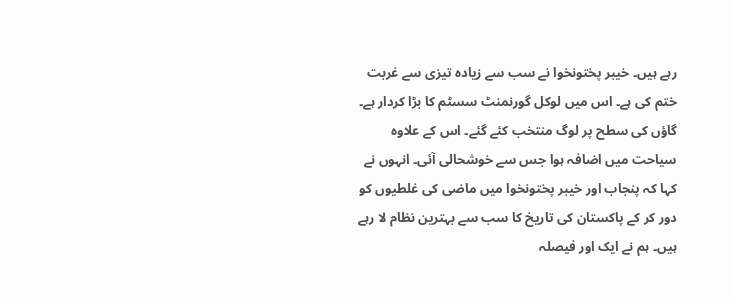رہے ہیں۔ خیبر پختونخوا نے سب سے زیادہ تیزی سے غربت ختم کی ہے۔ اس میں لوکل گورنمنٹ سسٹم کا بڑا کردار ہے۔ گاؤں کی سطح پر لوگ منتخب کئے گئے۔ اس کے علاوہ سیاحت میں اضافہ ہوا جس سے خوشحالی آئی۔ انہوں نے کہا کہ پنجاب اور خیبر پختونخوا میں ماضی کی غلطیوں کو دور کر کے پاکستان کی تاریخ کا سب سے بہترین نظام لا رہے ہیں۔ ہم نے ایک اور فیصلہ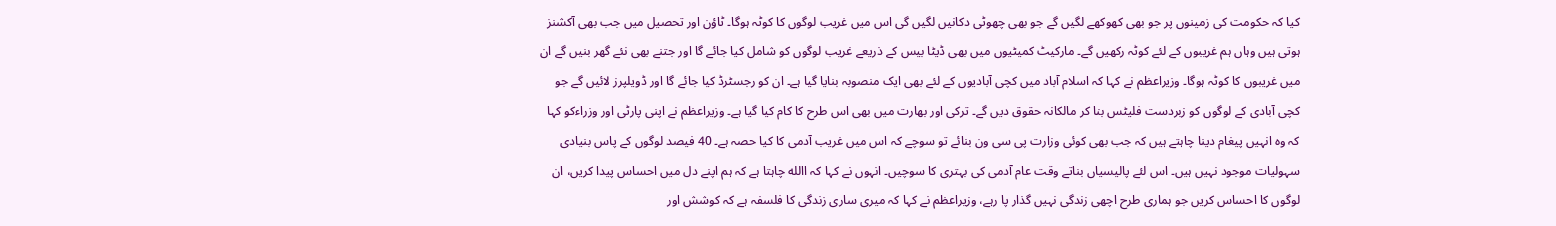کیا کہ حکومت کی زمینوں پر جو بھی کھوکھے لگیں گے جو بھی چھوٹی دکانیں لگیں گی اس میں غریب لوگوں کا کوٹہ ہوگا۔ ٹاؤن اور تحصیل میں جب بھی آکشنز ہوتی ہیں وہاں ہم غریبوں کے لئے کوٹہ رکھیں گے۔ مارکیٹ کمیٹیوں میں بھی ڈیٹا بیس کے ذریعے غریب لوگوں کو شامل کیا جائے گا اور جتنے بھی نئے گھر بنیں گے ان میں غریبوں کا کوٹہ ہوگا۔ وزیراعظم نے کہا کہ اسلام آباد میں کچی آبادیوں کے لئے بھی ایک منصوبہ بنایا گیا ہے۔ ان کو رجسٹرڈ کیا جائے گا اور ڈویلپرز لائیں گے جو کچی آبادی کے لوگوں کو زبردست فلیٹس بنا کر مالکانہ حقوق دیں گے۔ ترکی اور بھارت میں بھی اس طرح کا کام کیا گیا ہے۔ وزیراعظم نے اپنی پارٹی اور وزراءکو کہا کہ وہ انہیں پیغام دینا چاہتے ہیں کہ جب بھی کوئی وزارت پی سی ون بنائے تو سوچے کہ اس میں غریب آدمی کا کیا حصہ ہے۔ 40 فیصد لوگوں کے پاس بنیادی سہولیات موجود نہیں ہیں۔ اس لئے پالیسیاں بناتے وقت عام آدمی کی بہتری کا سوچیں۔ انہوں نے کہا کہ االله چاہتا ہے کہ ہم اپنے دل میں احساس پیدا کریں، ان لوگوں کا احساس کریں جو ہماری طرح اچھی زندگی نہیں گذار پا رہے، وزیراعظم نے کہا کہ میری ساری زندگی کا فلسفہ ہے کہ کوشش اور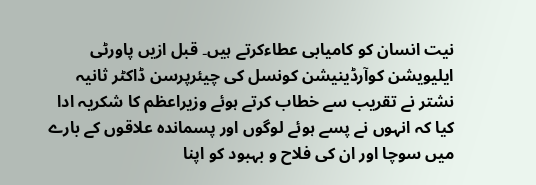نیت انسان کو کامیابی عطاءکرتے ہیں۔ قبل ازیں پاورٹی ایلیویشن کوآرڈینیشن کونسل کی چیئرپرسن ڈاکٹر ثانیہ نشتر نے تقریب سے خطاب کرتے ہوئے وزیراعظم کا شکریہ ادا کیا کہ انہوں نے پسے ہوئے لوگوں اور پسماندہ علاقوں کے بارے میں سوچا اور ان کی فلاح و بہبود کو اپنا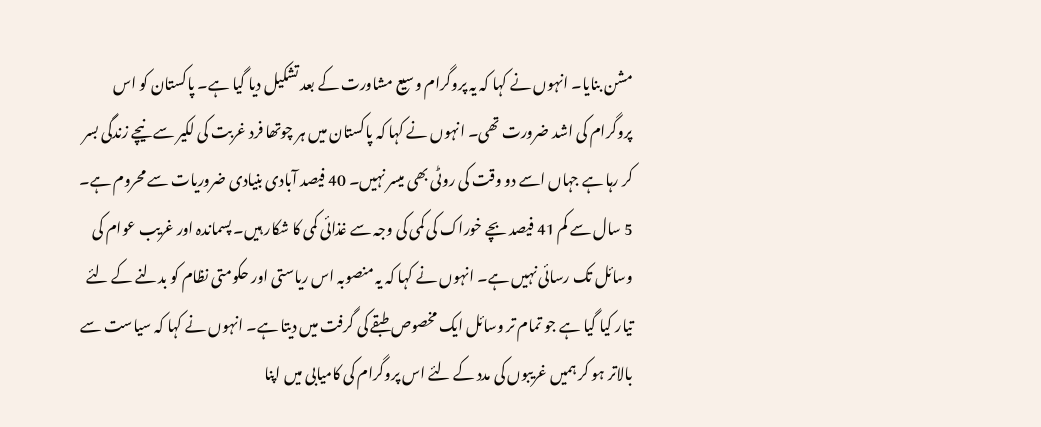مشن بنایا۔ انہوں نے کہا کہ یہ پروگرام وسیع مشاورت کے بعد تشکیل دیا گیا ہے۔ پاکستان کو اس پروگرام کی اشد ضرورت تھی۔ انہوں نے کہا کہ پاکستان میں ہر چوتھا فرد غربت کی لکیر سے نیچے زندگی بسر کر رہا ہے جہاں اسے دو وقت کی روٹی بھی میسر نہیں۔ 40 فیصد آبادی بنیادی ضروریات سے محروم ہے۔ 5 سال سے کم 41 فیصد بچے خوراک کی کمی کی وجہ سے غذائی کمی کا شکار ہیں۔ پسماندہ اور غریب عوام کی وسائل تک رسائی نہیں ہے۔ انہوں نے کہا کہ یہ منصوبہ اس ریاستی اور حکومتی نظام کو بدلنے کے لئے تیار کیا گیا ہے جو تمام تر وسائل ایک مخصوص طبقے کی گرفت میں دیتا ہے۔ انہوں نے کہا کہ سیاست سے بالاتر ہو کر ہمیں غریبوں کی مدد کے لئے اس پروگرام کی کامیابی میں اپنا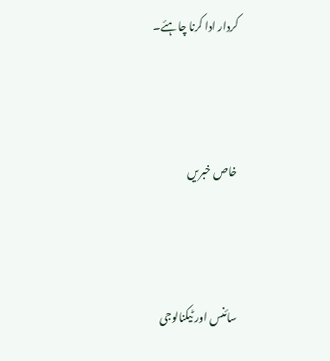کردار ادا کرنا چاہئے۔



خاص خبریں



سائنس اور ٹیکنالوجی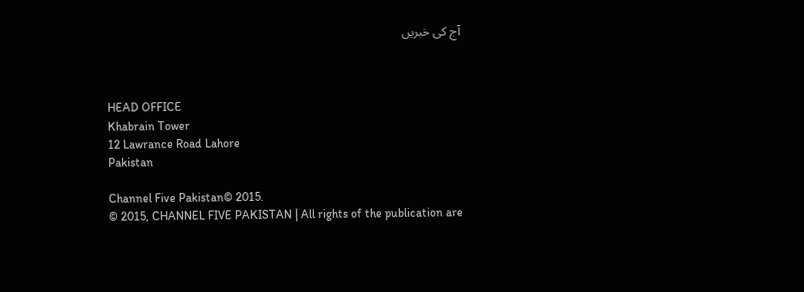آج کی خبریں



HEAD OFFICE
Khabrain Tower
12 Lawrance Road Lahore
Pakistan

Channel Five Pakistan© 2015.
© 2015, CHANNEL FIVE PAKISTAN | All rights of the publication are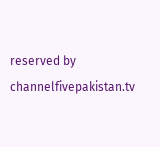reserved by channelfivepakistan.tv